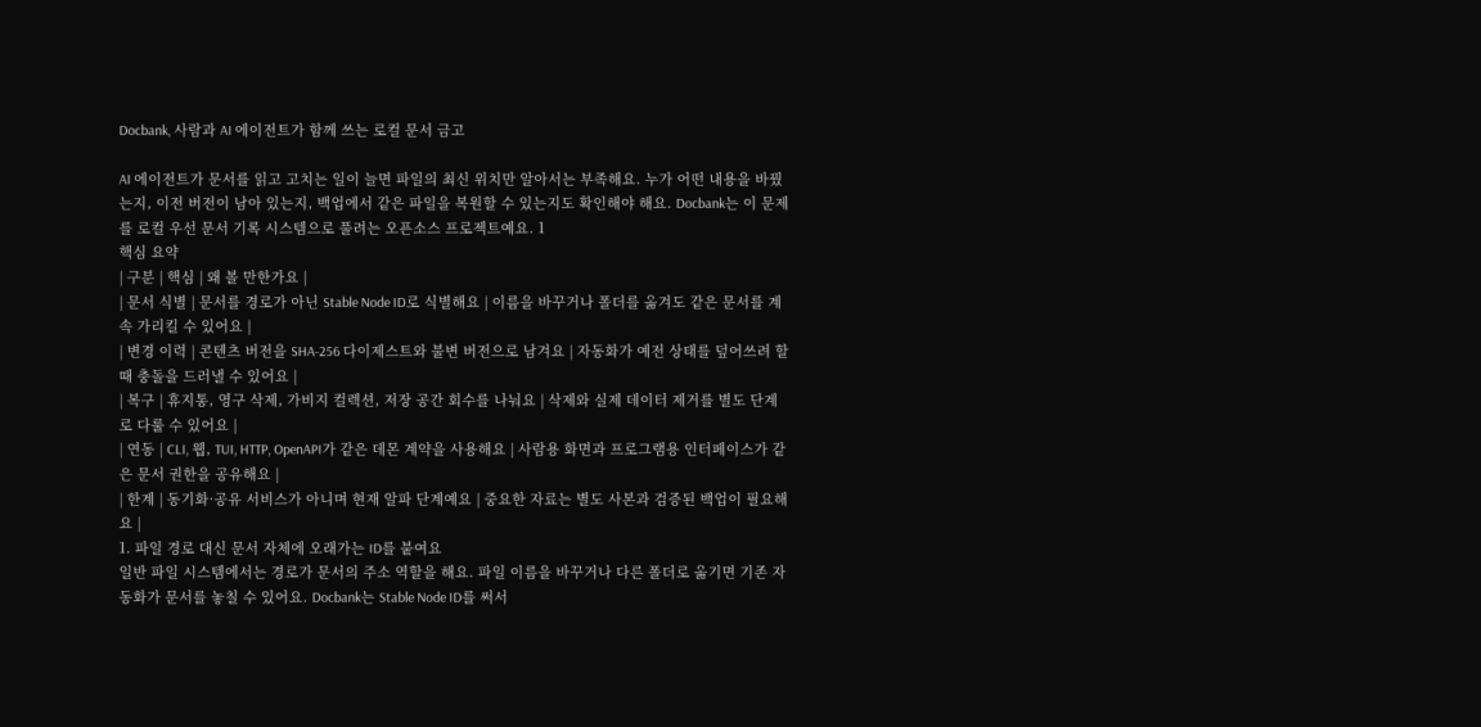Docbank, 사람과 AI 에이전트가 함께 쓰는 로컬 문서 금고

AI 에이전트가 문서를 읽고 고치는 일이 늘면 파일의 최신 위치만 알아서는 부족해요. 누가 어떤 내용을 바꿨는지, 이전 버전이 남아 있는지, 백업에서 같은 파일을 복원할 수 있는지도 확인해야 해요. Docbank는 이 문제를 로컬 우선 문서 기록 시스템으로 풀려는 오픈소스 프로젝트예요. 1
핵심 요약
| 구분 | 핵심 | 왜 볼 만한가요 |
| 문서 식별 | 문서를 경로가 아닌 Stable Node ID로 식별해요 | 이름을 바꾸거나 폴더를 옮겨도 같은 문서를 계속 가리킬 수 있어요 |
| 변경 이력 | 콘텐츠 버전을 SHA-256 다이제스트와 불변 버전으로 남겨요 | 자동화가 예전 상태를 덮어쓰려 할 때 충돌을 드러낼 수 있어요 |
| 복구 | 휴지통, 영구 삭제, 가비지 컬렉션, 저장 공간 회수를 나눠요 | 삭제와 실제 데이터 제거를 별도 단계로 다룰 수 있어요 |
| 연동 | CLI, 웹, TUI, HTTP, OpenAPI가 같은 데몬 계약을 사용해요 | 사람용 화면과 프로그램용 인터페이스가 같은 문서 권한을 공유해요 |
| 한계 | 동기화·공유 서비스가 아니며 현재 알파 단계예요 | 중요한 자료는 별도 사본과 검증된 백업이 필요해요 |
1. 파일 경로 대신 문서 자체에 오래가는 ID를 붙여요
일반 파일 시스템에서는 경로가 문서의 주소 역할을 해요. 파일 이름을 바꾸거나 다른 폴더로 옮기면 기존 자동화가 문서를 놓칠 수 있어요. Docbank는 Stable Node ID를 써서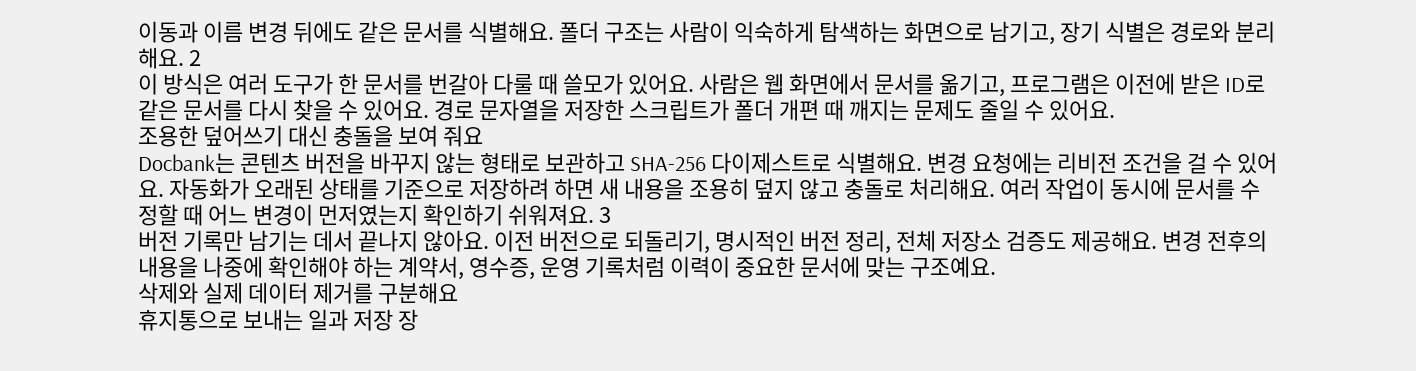이동과 이름 변경 뒤에도 같은 문서를 식별해요. 폴더 구조는 사람이 익숙하게 탐색하는 화면으로 남기고, 장기 식별은 경로와 분리해요. 2
이 방식은 여러 도구가 한 문서를 번갈아 다룰 때 쓸모가 있어요. 사람은 웹 화면에서 문서를 옮기고, 프로그램은 이전에 받은 ID로 같은 문서를 다시 찾을 수 있어요. 경로 문자열을 저장한 스크립트가 폴더 개편 때 깨지는 문제도 줄일 수 있어요.
조용한 덮어쓰기 대신 충돌을 보여 줘요
Docbank는 콘텐츠 버전을 바꾸지 않는 형태로 보관하고 SHA-256 다이제스트로 식별해요. 변경 요청에는 리비전 조건을 걸 수 있어요. 자동화가 오래된 상태를 기준으로 저장하려 하면 새 내용을 조용히 덮지 않고 충돌로 처리해요. 여러 작업이 동시에 문서를 수정할 때 어느 변경이 먼저였는지 확인하기 쉬워져요. 3
버전 기록만 남기는 데서 끝나지 않아요. 이전 버전으로 되돌리기, 명시적인 버전 정리, 전체 저장소 검증도 제공해요. 변경 전후의 내용을 나중에 확인해야 하는 계약서, 영수증, 운영 기록처럼 이력이 중요한 문서에 맞는 구조예요.
삭제와 실제 데이터 제거를 구분해요
휴지통으로 보내는 일과 저장 장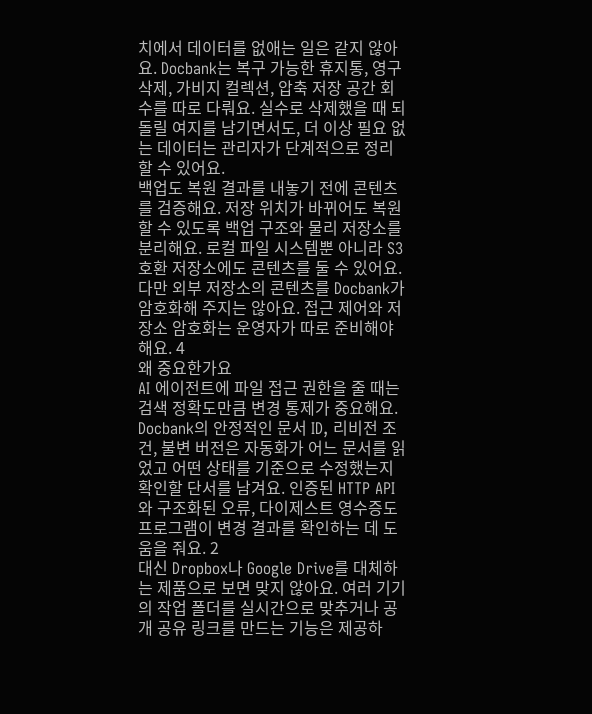치에서 데이터를 없애는 일은 같지 않아요. Docbank는 복구 가능한 휴지통, 영구 삭제, 가비지 컬렉션, 압축 저장 공간 회수를 따로 다뤄요. 실수로 삭제했을 때 되돌릴 여지를 남기면서도, 더 이상 필요 없는 데이터는 관리자가 단계적으로 정리할 수 있어요.
백업도 복원 결과를 내놓기 전에 콘텐츠를 검증해요. 저장 위치가 바뀌어도 복원할 수 있도록 백업 구조와 물리 저장소를 분리해요. 로컬 파일 시스템뿐 아니라 S3 호환 저장소에도 콘텐츠를 둘 수 있어요. 다만 외부 저장소의 콘텐츠를 Docbank가 암호화해 주지는 않아요. 접근 제어와 저장소 암호화는 운영자가 따로 준비해야 해요. 4
왜 중요한가요
AI 에이전트에 파일 접근 권한을 줄 때는 검색 정확도만큼 변경 통제가 중요해요. Docbank의 안정적인 문서 ID, 리비전 조건, 불변 버전은 자동화가 어느 문서를 읽었고 어떤 상태를 기준으로 수정했는지 확인할 단서를 남겨요. 인증된 HTTP API와 구조화된 오류, 다이제스트 영수증도 프로그램이 변경 결과를 확인하는 데 도움을 줘요. 2
대신 Dropbox나 Google Drive를 대체하는 제품으로 보면 맞지 않아요. 여러 기기의 작업 폴더를 실시간으로 맞추거나 공개 공유 링크를 만드는 기능은 제공하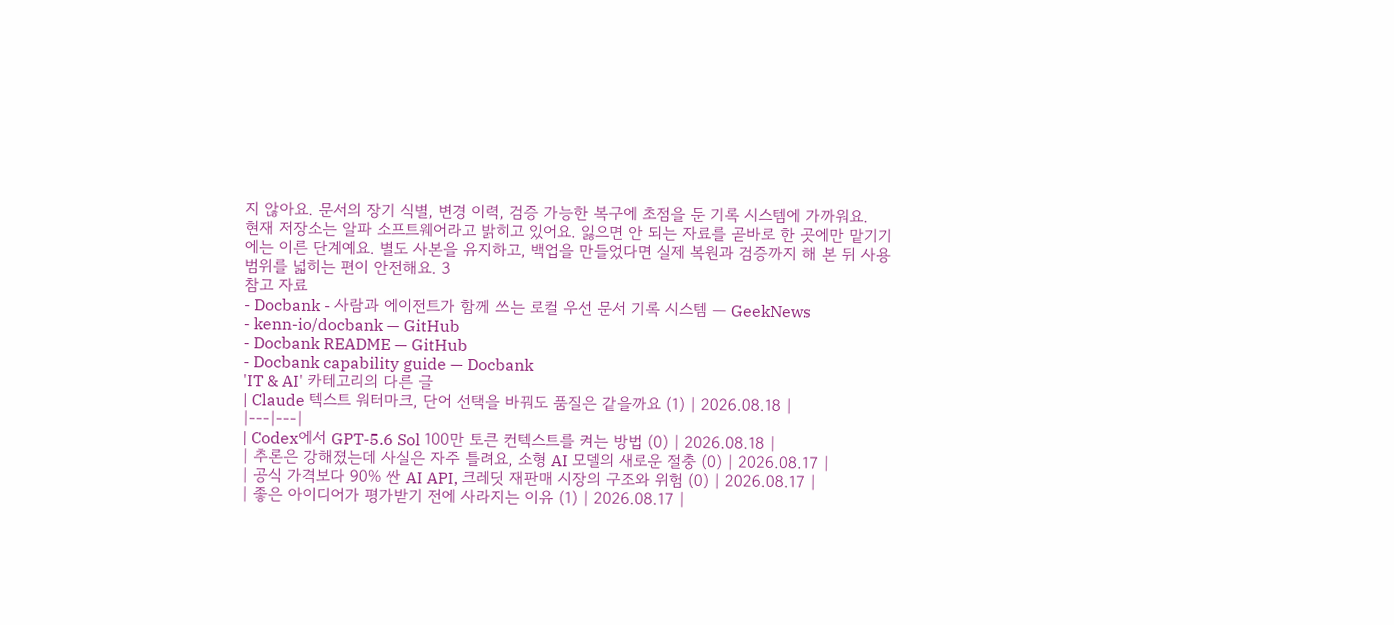지 않아요. 문서의 장기 식별, 변경 이력, 검증 가능한 복구에 초점을 둔 기록 시스템에 가까워요.
현재 저장소는 알파 소프트웨어라고 밝히고 있어요. 잃으면 안 되는 자료를 곧바로 한 곳에만 맡기기에는 이른 단계예요. 별도 사본을 유지하고, 백업을 만들었다면 실제 복원과 검증까지 해 본 뒤 사용 범위를 넓히는 편이 안전해요. 3
참고 자료
- Docbank - 사람과 에이전트가 함께 쓰는 로컬 우선 문서 기록 시스템 — GeekNews
- kenn-io/docbank — GitHub
- Docbank README — GitHub
- Docbank capability guide — Docbank
'IT & AI' 카테고리의 다른 글
| Claude 텍스트 워터마크, 단어 선택을 바꿔도 품질은 같을까요 (1) | 2026.08.18 |
|---|---|
| Codex에서 GPT-5.6 Sol 100만 토큰 컨텍스트를 켜는 방법 (0) | 2026.08.18 |
| 추론은 강해졌는데 사실은 자주 틀려요, 소형 AI 모델의 새로운 절충 (0) | 2026.08.17 |
| 공식 가격보다 90% 싼 AI API, 크레딧 재판매 시장의 구조와 위험 (0) | 2026.08.17 |
| 좋은 아이디어가 평가받기 전에 사라지는 이유 (1) | 2026.08.17 |